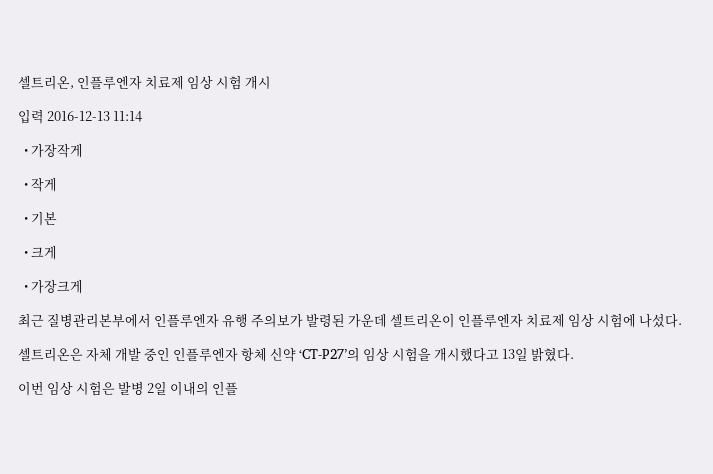셀트리온, 인플루엔자 치료제 임상 시험 개시

입력 2016-12-13 11:14

  • 가장작게

  • 작게

  • 기본

  • 크게

  • 가장크게

최근 질병관리본부에서 인플루엔자 유행 주의보가 발령된 가운데 셀트리온이 인플루엔자 치료제 임상 시험에 나섰다.

셀트리온은 자체 개발 중인 인플루엔자 항체 신약 ‘CT-P27’의 임상 시험을 개시했다고 13일 밝혔다.

이번 임상 시험은 발병 2일 이내의 인플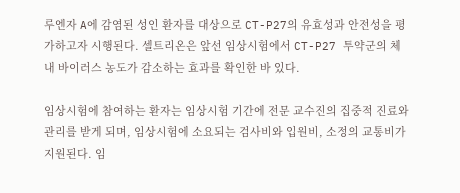루엔자 A에 감염된 성인 환자를 대상으로 CT-P27의 유효성과 안전성을 평가하고자 시행된다. 셀트리온은 앞선 임상시험에서 CT-P27 투약군의 체내 바이러스 농도가 감소하는 효과를 확인한 바 있다.

임상시험에 참여하는 환자는 임상시험 기간에 전문 교수진의 집중적 진료와 관리를 받게 되며, 임상시험에 소요되는 검사비와 입원비, 소정의 교통비가 지원된다. 임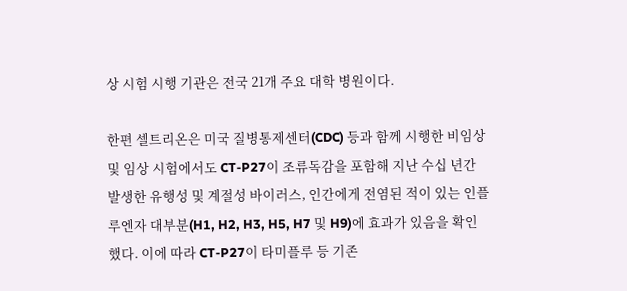상 시험 시행 기관은 전국 21개 주요 대학 병원이다.

한편 셀트리온은 미국 질병통제센터(CDC) 등과 함께 시행한 비임상 및 임상 시험에서도 CT-P27이 조류독감을 포함해 지난 수십 년간 발생한 유행성 및 계절성 바이러스, 인간에게 전염된 적이 있는 인플루엔자 대부분(H1, H2, H3, H5, H7 및 H9)에 효과가 있음을 확인했다. 이에 따라 CT-P27이 타미플루 등 기존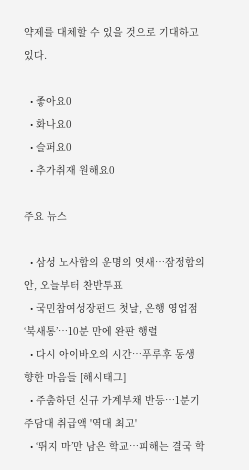약제를 대체할 수 있을 것으로 기대하고 있다.

  • 좋아요0
  • 화나요0
  • 슬퍼요0
  • 추가취재 원해요0

주요 뉴스

  • 삼성 노사합의 운명의 엿새⋯잠정합의안, 오늘부터 찬반투표
  • 국민참여성장펀드 첫날, 은행 영업점 ‘북새통’⋯10분 만에 완판 행렬
  • 다시 아이바오의 시간…푸루후 동생 향한 마음들 [해시태그]
  • 주춤하던 신규 가계부채 반등⋯1분기 주담대 취급액 '역대 최고'
  • ‘뛰지 마’만 남은 학교…피해는 결국 학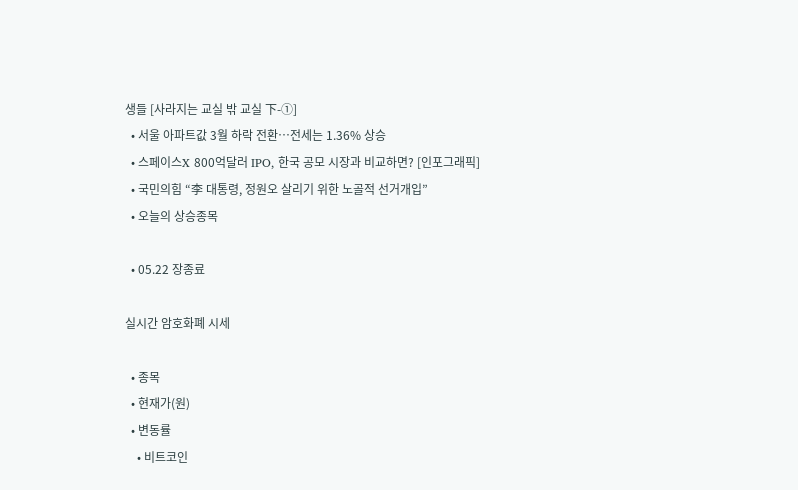생들 [사라지는 교실 밖 교실 下-①]
  • 서울 아파트값 3월 하락 전환⋯전세는 1.36% 상승
  • 스페이스X 800억달러 IPO, 한국 공모 시장과 비교하면? [인포그래픽]
  • 국민의힘 “李 대통령, 정원오 살리기 위한 노골적 선거개입”
  • 오늘의 상승종목

  • 05.22 장종료

실시간 암호화폐 시세

  • 종목
  • 현재가(원)
  • 변동률
    • 비트코인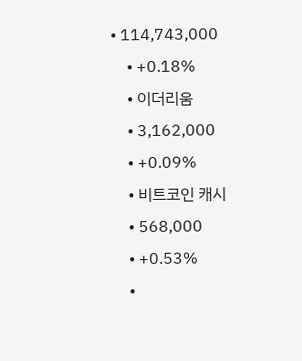• 114,743,000
    • +0.18%
    • 이더리움
    • 3,162,000
    • +0.09%
    • 비트코인 캐시
    • 568,000
    • +0.53%
    •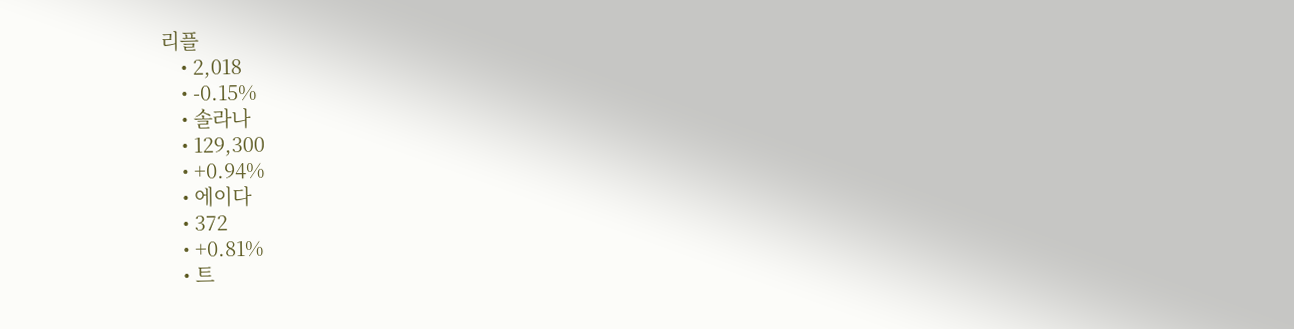리플
    • 2,018
    • -0.15%
    • 솔라나
    • 129,300
    • +0.94%
    • 에이다
    • 372
    • +0.81%
    • 트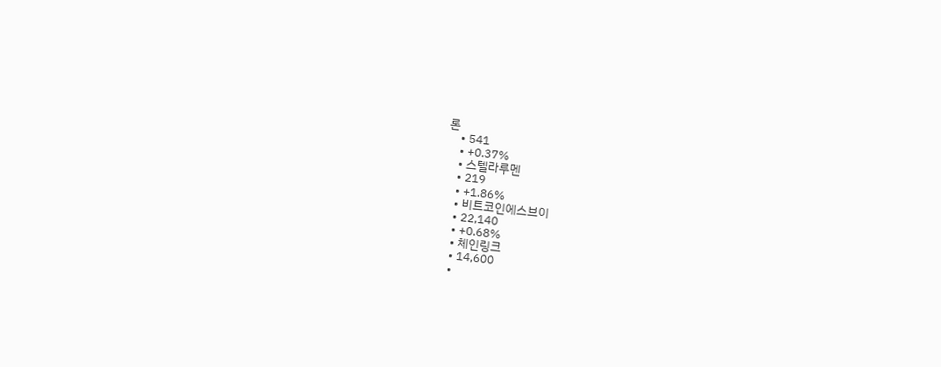론
    • 541
    • +0.37%
    • 스텔라루멘
    • 219
    • +1.86%
    • 비트코인에스브이
    • 22,140
    • +0.68%
    • 체인링크
    • 14,600
    •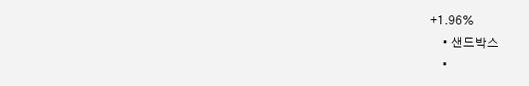+1.96%
    • 샌드박스
    •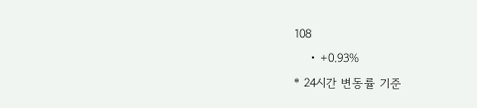108
    • +0.93%
* 24시간 변동률 기준